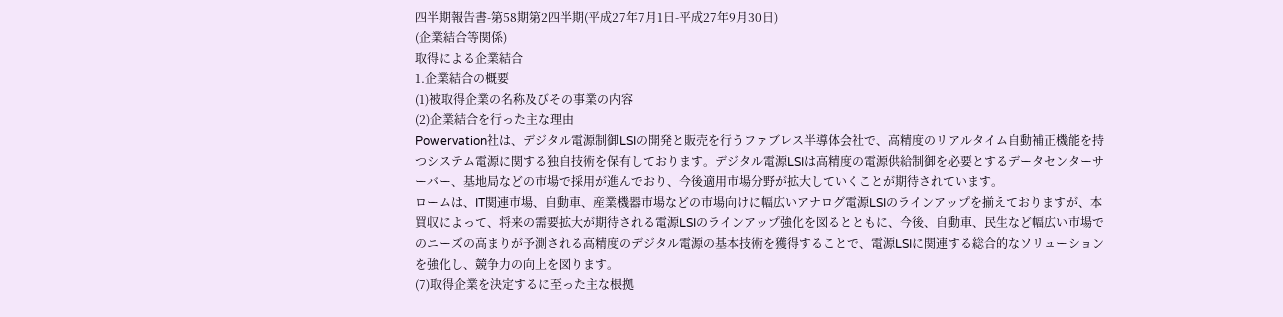四半期報告書-第58期第2四半期(平成27年7月1日-平成27年9月30日)
(企業結合等関係)
取得による企業結合
1.企業結合の概要
(1)被取得企業の名称及びその事業の内容
(2)企業結合を行った主な理由
Powervation社は、デジタル電源制御LSIの開発と販売を行うファブレス半導体会社で、高精度のリアルタイム自動補正機能を持つシステム電源に関する独自技術を保有しております。デジタル電源LSIは高精度の電源供給制御を必要とするデータセンターサーバー、基地局などの市場で採用が進んでおり、今後適用市場分野が拡大していくことが期待されています。
ロームは、IT関連市場、自動車、産業機器市場などの市場向けに幅広いアナログ電源LSIのラインアップを揃えておりますが、本買収によって、将来の需要拡大が期待される電源LSIのラインアップ強化を図るとともに、今後、自動車、民生など幅広い市場でのニーズの高まりが予測される高精度のデジタル電源の基本技術を獲得することで、電源LSIに関連する総合的なソリューションを強化し、競争力の向上を図ります。
(7)取得企業を決定するに至った主な根拠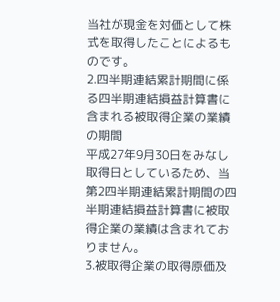当社が現金を対価として株式を取得したことによるものです。
2.四半期連結累計期間に係る四半期連結損益計算書に含まれる被取得企業の業績の期間
平成27年9月30日をみなし取得日としているため、当第2四半期連結累計期間の四半期連結損益計算書に被取得企業の業績は含まれておりません。
3.被取得企業の取得原価及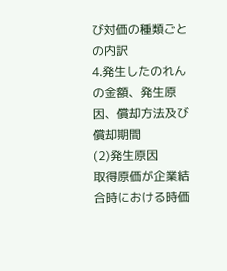び対価の種類ごとの内訳
4.発生したのれんの金額、発生原因、償却方法及び償却期間
(2)発生原因
取得原価が企業結合時における時価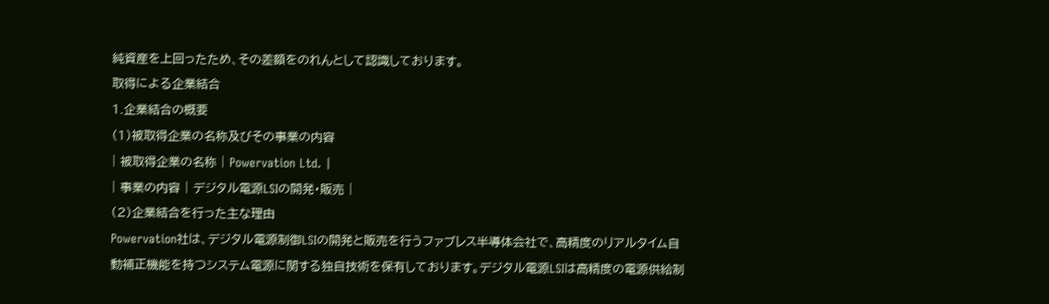純資産を上回ったため、その差額をのれんとして認識しております。
取得による企業結合
1.企業結合の概要
(1)被取得企業の名称及びその事業の内容
| 被取得企業の名称 | Powervation Ltd. |
| 事業の内容 | デジタル電源LSIの開発・販売 |
(2)企業結合を行った主な理由
Powervation社は、デジタル電源制御LSIの開発と販売を行うファブレス半導体会社で、高精度のリアルタイム自動補正機能を持つシステム電源に関する独自技術を保有しております。デジタル電源LSIは高精度の電源供給制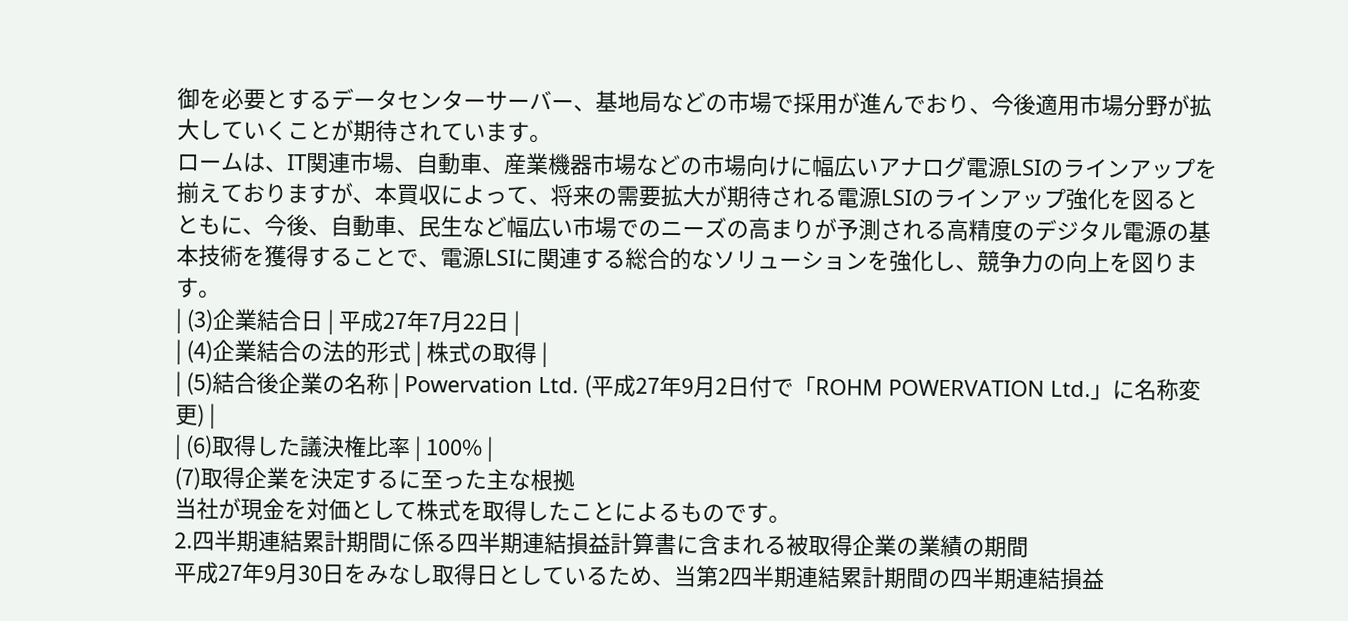御を必要とするデータセンターサーバー、基地局などの市場で採用が進んでおり、今後適用市場分野が拡大していくことが期待されています。
ロームは、IT関連市場、自動車、産業機器市場などの市場向けに幅広いアナログ電源LSIのラインアップを揃えておりますが、本買収によって、将来の需要拡大が期待される電源LSIのラインアップ強化を図るとともに、今後、自動車、民生など幅広い市場でのニーズの高まりが予測される高精度のデジタル電源の基本技術を獲得することで、電源LSIに関連する総合的なソリューションを強化し、競争力の向上を図ります。
| (3)企業結合日 | 平成27年7月22日 |
| (4)企業結合の法的形式 | 株式の取得 |
| (5)結合後企業の名称 | Powervation Ltd. (平成27年9月2日付で「ROHM POWERVATION Ltd.」に名称変更) |
| (6)取得した議決権比率 | 100% |
(7)取得企業を決定するに至った主な根拠
当社が現金を対価として株式を取得したことによるものです。
2.四半期連結累計期間に係る四半期連結損益計算書に含まれる被取得企業の業績の期間
平成27年9月30日をみなし取得日としているため、当第2四半期連結累計期間の四半期連結損益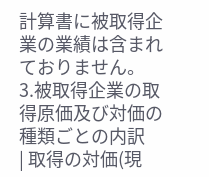計算書に被取得企業の業績は含まれておりません。
3.被取得企業の取得原価及び対価の種類ごとの内訳
| 取得の対価(現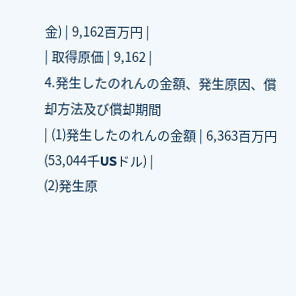金) | 9,162百万円 |
| 取得原価 | 9,162 |
4.発生したのれんの金額、発生原因、償却方法及び償却期間
| (1)発生したのれんの金額 | 6,363百万円(53,044千USドル) |
(2)発生原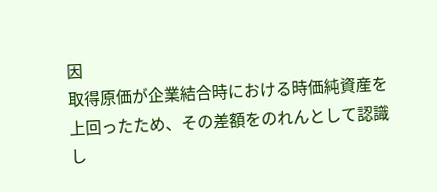因
取得原価が企業結合時における時価純資産を上回ったため、その差額をのれんとして認識し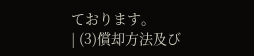ております。
| (3)償却方法及び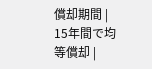償却期間 | 15年間で均等償却 |